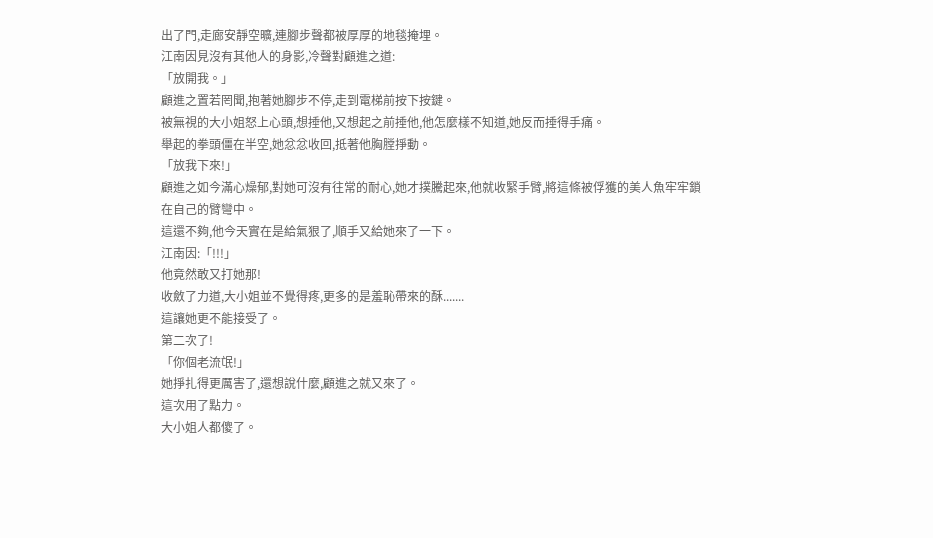出了門,走廊安靜空曠,連腳步聲都被厚厚的地毯掩埋。
江南因見沒有其他人的身影,冷聲對顧進之道:
「放開我。」
顧進之置若罔聞,抱著她腳步不停,走到電梯前按下按鍵。
被無視的大小姐怒上心頭,想捶他,又想起之前捶他,他怎麼樣不知道,她反而捶得手痛。
舉起的拳頭僵在半空,她忿忿收回,抵著他胸膛掙動。
「放我下來!」
顧進之如今滿心燥郁,對她可沒有往常的耐心,她才撲騰起來,他就收緊手臂,將這條被俘獲的美人魚牢牢鎖在自己的臂彎中。
這還不夠,他今天實在是給氣狠了,順手又給她來了一下。
江南因:「!!!」
他竟然敢又打她那!
收斂了力道,大小姐並不覺得疼,更多的是羞恥帶來的酥.......
這讓她更不能接受了。
第二次了!
「你個老流氓!」
她掙扎得更厲害了,還想說什麼,顧進之就又來了。
這次用了點力。
大小姐人都傻了。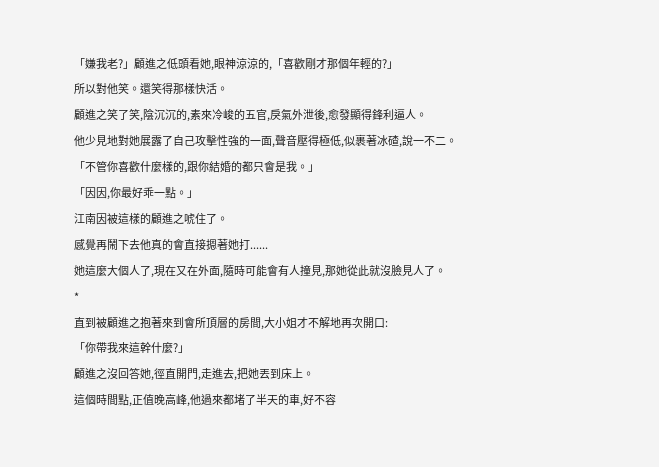「嫌我老?」顧進之低頭看她,眼神涼涼的,「喜歡剛才那個年輕的?」
所以對他笑。還笑得那樣快活。
顧進之笑了笑,陰沉沉的,素來冷峻的五官,戾氣外泄後,愈發顯得鋒利逼人。
他少見地對她展露了自己攻擊性強的一面,聲音壓得極低,似裹著冰碴,說一不二。
「不管你喜歡什麼樣的,跟你結婚的都只會是我。」
「因因,你最好乖一點。」
江南因被這樣的顧進之唬住了。
感覺再鬧下去他真的會直接摁著她打......
她這麼大個人了,現在又在外面,隨時可能會有人撞見,那她從此就沒臉見人了。
*
直到被顧進之抱著來到會所頂層的房間,大小姐才不解地再次開口:
「你帶我來這幹什麼?」
顧進之沒回答她,徑直開門,走進去,把她丟到床上。
這個時間點,正值晚高峰,他過來都堵了半天的車,好不容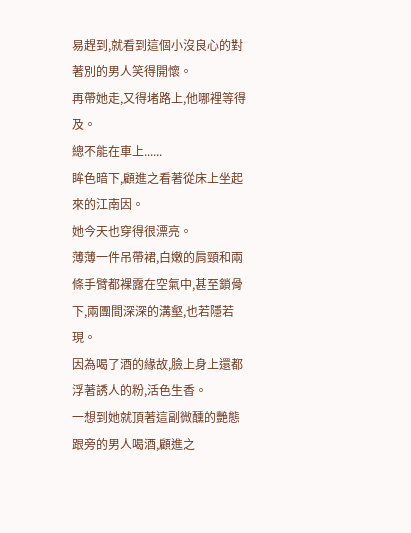易趕到,就看到這個小沒良心的對著別的男人笑得開懷。
再帶她走,又得堵路上,他哪裡等得及。
總不能在車上......
眸色暗下,顧進之看著從床上坐起來的江南因。
她今天也穿得很漂亮。
薄薄一件吊帶裙,白嫩的肩頸和兩條手臂都裸露在空氣中,甚至鎖骨下,兩團間深深的溝壑,也若隱若現。
因為喝了酒的緣故,臉上身上還都浮著誘人的粉,活色生香。
一想到她就頂著這副微醺的艷態跟旁的男人喝酒,顧進之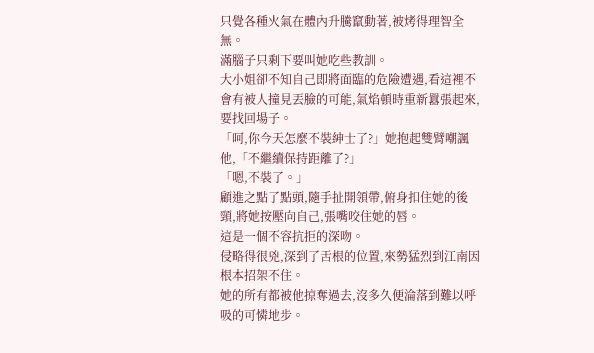只覺各種火氣在體內升騰竄動著,被烤得理智全無。
滿腦子只剩下要叫她吃些教訓。
大小姐卻不知自己即將面臨的危險遭遇,看這裡不會有被人撞見丟臉的可能,氣焰頓時重新囂張起來,要找回場子。
「呵,你今天怎麼不裝紳士了?」她抱起雙臂嘲諷他,「不繼續保持距離了?」
「嗯,不裝了。」
顧進之點了點頭,隨手扯開領帶,俯身扣住她的後頸,將她按壓向自己,張嘴咬住她的唇。
這是一個不容抗拒的深吻。
侵略得很兇,深到了舌根的位置,來勢猛烈到江南因根本招架不住。
她的所有都被他掠奪過去,沒多久便淪落到難以呼吸的可憐地步。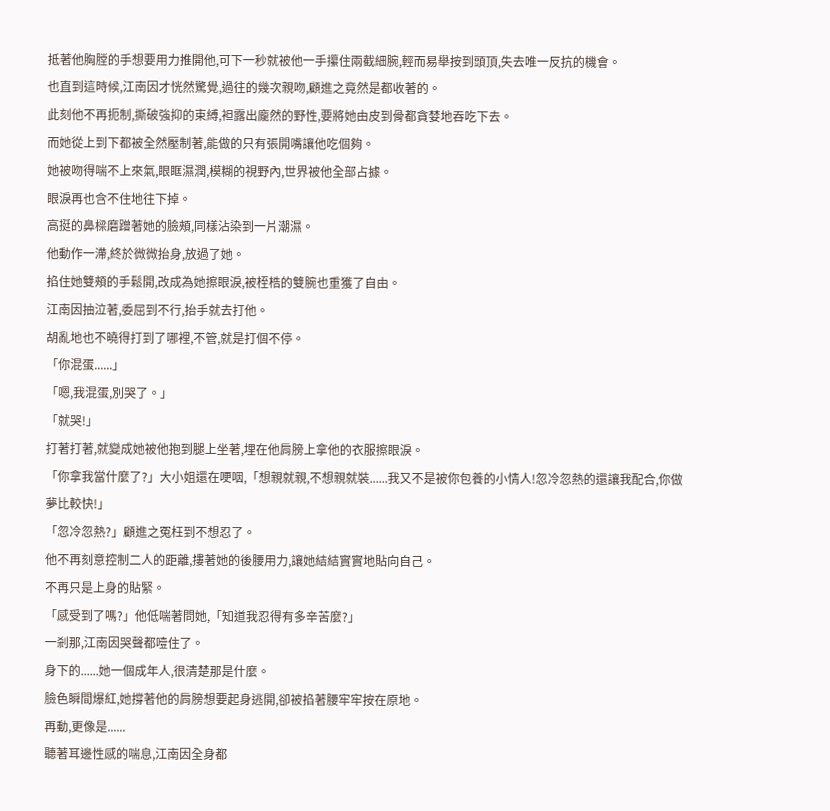抵著他胸膛的手想要用力推開他,可下一秒就被他一手攥住兩截細腕,輕而易舉按到頭頂,失去唯一反抗的機會。
也直到這時候,江南因才恍然驚覺,過往的幾次親吻,顧進之竟然是都收著的。
此刻他不再扼制,撕破強抑的束縛,袒露出龐然的野性,要將她由皮到骨都貪婪地吞吃下去。
而她從上到下都被全然壓制著,能做的只有張開嘴讓他吃個夠。
她被吻得喘不上來氣,眼眶濕潤,模糊的視野內,世界被他全部占據。
眼淚再也含不住地往下掉。
高挺的鼻樑磨蹭著她的臉頰,同樣沾染到一片潮濕。
他動作一滯,終於微微抬身,放過了她。
掐住她雙頰的手鬆開,改成為她擦眼淚,被桎梏的雙腕也重獲了自由。
江南因抽泣著,委屈到不行,抬手就去打他。
胡亂地也不曉得打到了哪裡,不管,就是打個不停。
「你混蛋......」
「嗯,我混蛋,別哭了。」
「就哭!」
打著打著,就變成她被他抱到腿上坐著,埋在他肩膀上拿他的衣服擦眼淚。
「你拿我當什麼了?」大小姐還在哽咽,「想親就親,不想親就裝......我又不是被你包養的小情人!忽冷忽熱的還讓我配合,你做夢比較快!」
「忽冷忽熱?」顧進之冤枉到不想忍了。
他不再刻意控制二人的距離,摟著她的後腰用力,讓她結結實實地貼向自己。
不再只是上身的貼緊。
「感受到了嗎?」他低喘著問她,「知道我忍得有多辛苦麼?」
一剎那,江南因哭聲都噎住了。
身下的......她一個成年人,很清楚那是什麼。
臉色瞬間爆紅,她撐著他的肩膀想要起身逃開,卻被掐著腰牢牢按在原地。
再動,更像是......
聽著耳邊性感的喘息,江南因全身都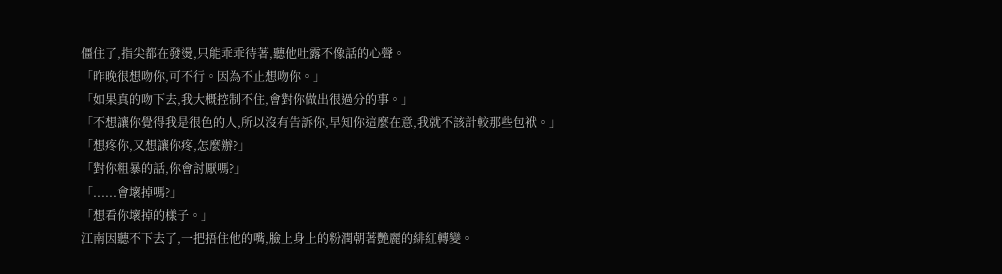僵住了,指尖都在發燙,只能乖乖待著,聽他吐露不像話的心聲。
「昨晚很想吻你,可不行。因為不止想吻你。」
「如果真的吻下去,我大概控制不住,會對你做出很過分的事。」
「不想讓你覺得我是很色的人,所以沒有告訴你,早知你這麼在意,我就不該計較那些包袱。」
「想疼你,又想讓你疼,怎麼辦?」
「對你粗暴的話,你會討厭嗎?」
「......會壞掉嗎?」
「想看你壞掉的樣子。」
江南因聽不下去了,一把捂住他的嘴,臉上身上的粉潤朝著艷麗的緋紅轉變。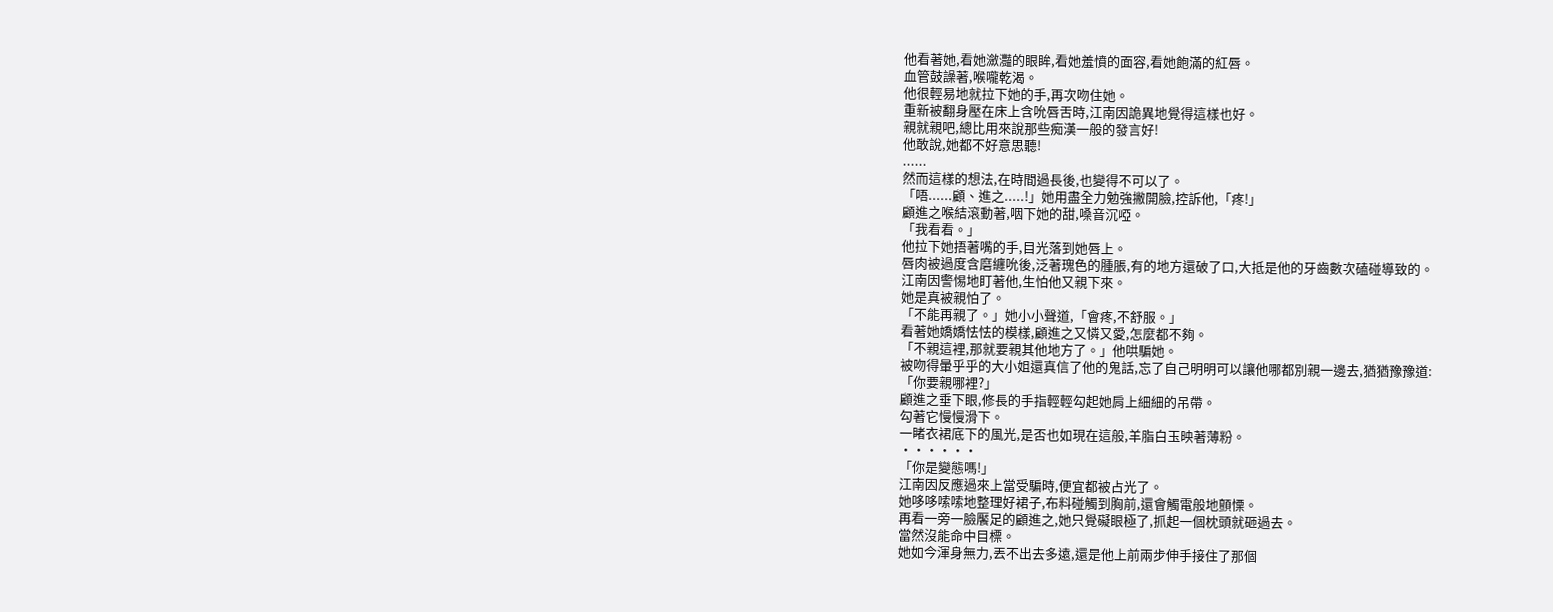他看著她,看她瀲灩的眼眸,看她羞憤的面容,看她飽滿的紅唇。
血管鼓譟著,喉嚨乾渴。
他很輕易地就拉下她的手,再次吻住她。
重新被翻身壓在床上含吮唇舌時,江南因詭異地覺得這樣也好。
親就親吧,總比用來說那些痴漢一般的發言好!
他敢說,她都不好意思聽!
......
然而這樣的想法,在時間過長後,也變得不可以了。
「唔......顧、進之.....!」她用盡全力勉強撇開臉,控訴他,「疼!」
顧進之喉結滾動著,咽下她的甜,嗓音沉啞。
「我看看。」
他拉下她捂著嘴的手,目光落到她唇上。
唇肉被過度含磨纏吮後,泛著瑰色的腫脹,有的地方還破了口,大抵是他的牙齒數次磕碰導致的。
江南因警惕地盯著他,生怕他又親下來。
她是真被親怕了。
「不能再親了。」她小小聲道,「會疼,不舒服。」
看著她嬌嬌怯怯的模樣,顧進之又憐又愛,怎麼都不夠。
「不親這裡,那就要親其他地方了。」他哄騙她。
被吻得暈乎乎的大小姐還真信了他的鬼話,忘了自己明明可以讓他哪都別親一邊去,猶猶豫豫道:
「你要親哪裡?」
顧進之垂下眼,修長的手指輕輕勾起她肩上細細的吊帶。
勾著它慢慢滑下。
一睹衣裙底下的風光,是否也如現在這般,羊脂白玉映著薄粉。
······
「你是變態嗎!」
江南因反應過來上當受騙時,便宜都被占光了。
她哆哆嗦嗦地整理好裙子,布料碰觸到胸前,還會觸電般地顫慄。
再看一旁一臉饜足的顧進之,她只覺礙眼極了,抓起一個枕頭就砸過去。
當然沒能命中目標。
她如今渾身無力,丟不出去多遠,還是他上前兩步伸手接住了那個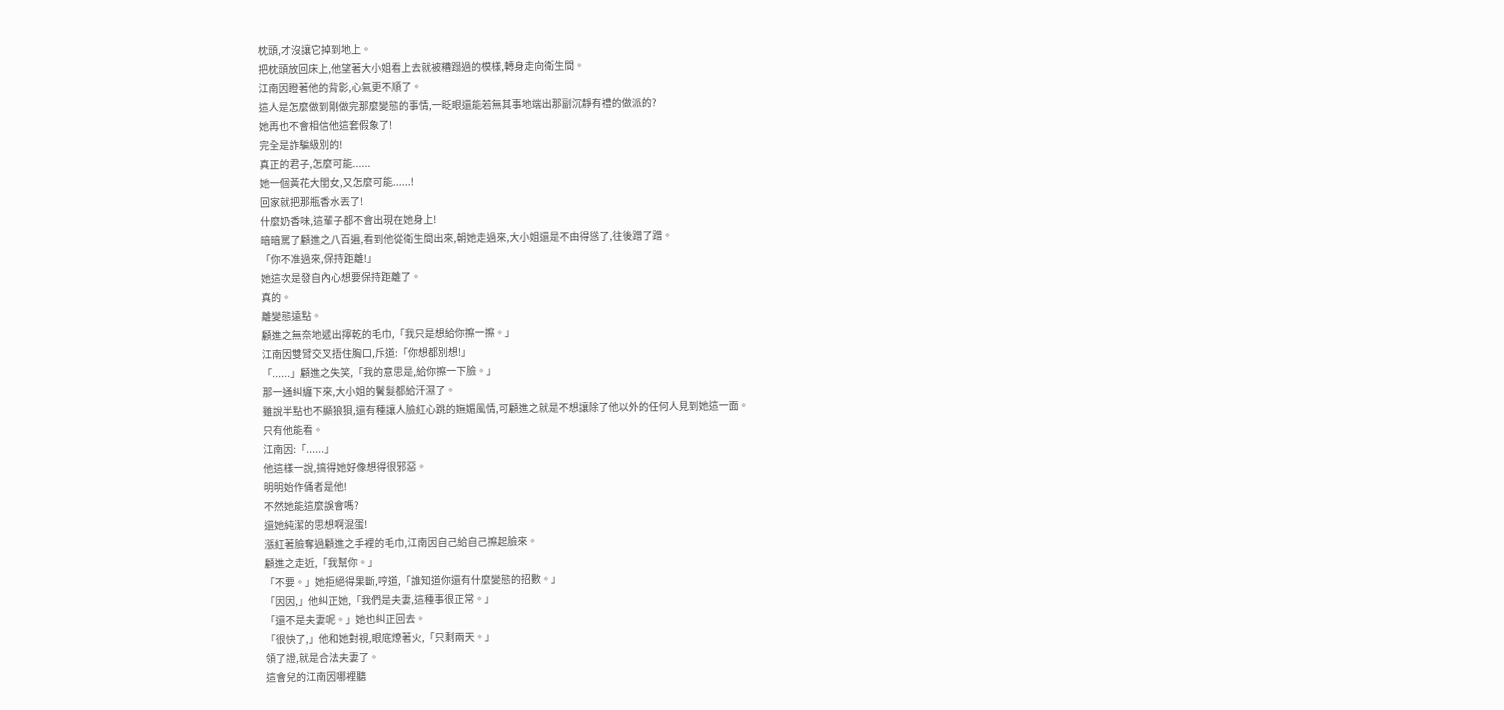枕頭,才沒讓它掉到地上。
把枕頭放回床上,他望著大小姐看上去就被糟蹋過的模樣,轉身走向衛生間。
江南因瞪著他的背影,心氣更不順了。
這人是怎麼做到剛做完那麼變態的事情,一眨眼還能若無其事地端出那副沉靜有禮的做派的?
她再也不會相信他這套假象了!
完全是詐騙級別的!
真正的君子,怎麼可能......
她一個黃花大閨女,又怎麼可能......!
回家就把那瓶香水丟了!
什麼奶香味,這輩子都不會出現在她身上!
暗暗罵了顧進之八百遍,看到他從衛生間出來,朝她走過來,大小姐還是不由得慫了,往後蹭了蹭。
「你不准過來,保持距離!」
她這次是發自內心想要保持距離了。
真的。
離變態遠點。
顧進之無奈地遞出擰乾的毛巾,「我只是想給你擦一擦。」
江南因雙臂交叉捂住胸口,斥道:「你想都別想!」
「......」顧進之失笑,「我的意思是,給你擦一下臉。」
那一通糾纏下來,大小姐的鬢髮都給汗濕了。
雖說半點也不顯狼狽,還有種讓人臉紅心跳的嫵媚風情,可顧進之就是不想讓除了他以外的任何人見到她這一面。
只有他能看。
江南因:「......」
他這樣一說,搞得她好像想得很邪惡。
明明始作俑者是他!
不然她能這麼誤會嗎?
還她純潔的思想啊混蛋!
漲紅著臉奪過顧進之手裡的毛巾,江南因自己給自己擦起臉來。
顧進之走近,「我幫你。」
「不要。」她拒絕得果斷,哼道,「誰知道你還有什麼變態的招數。」
「因因,」他糾正她,「我們是夫妻,這種事很正常。」
「還不是夫妻呢。」她也糾正回去。
「很快了,」他和她對視,眼底燎著火,「只剩兩天。」
領了證,就是合法夫妻了。
這會兒的江南因哪裡聽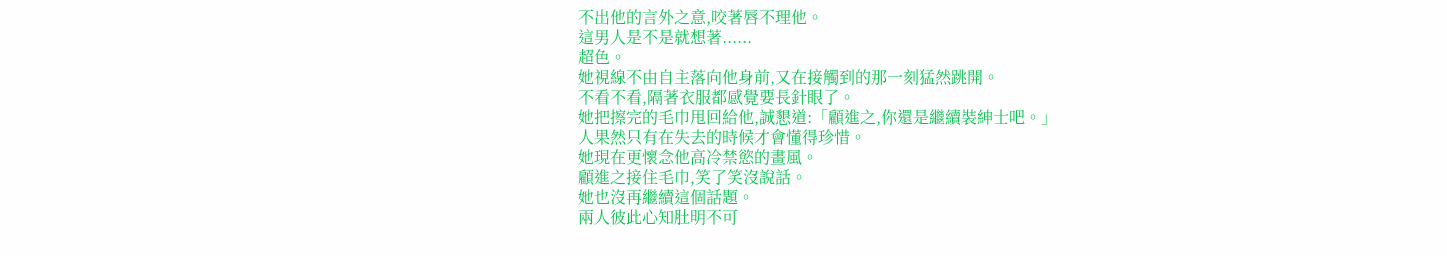不出他的言外之意,咬著唇不理他。
這男人是不是就想著......
超色。
她視線不由自主落向他身前,又在接觸到的那一刻猛然跳開。
不看不看,隔著衣服都感覺要長針眼了。
她把擦完的毛巾甩回給他,誠懇道:「顧進之,你還是繼續裝紳士吧。」
人果然只有在失去的時候才會懂得珍惜。
她現在更懷念他高冷禁慾的畫風。
顧進之接住毛巾,笑了笑沒說話。
她也沒再繼續這個話題。
兩人彼此心知肚明不可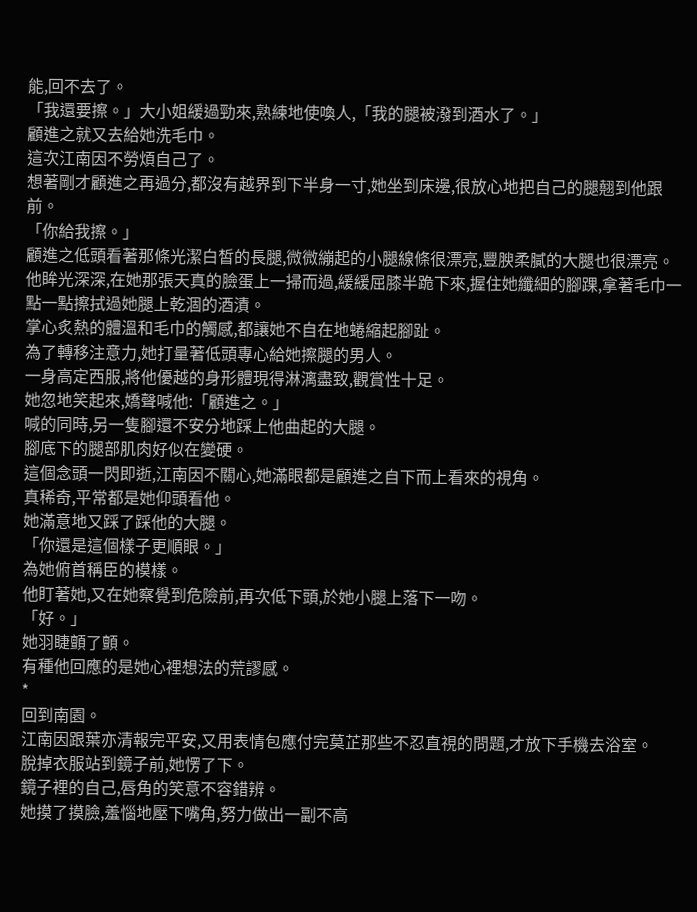能,回不去了。
「我還要擦。」大小姐緩過勁來,熟練地使喚人,「我的腿被潑到酒水了。」
顧進之就又去給她洗毛巾。
這次江南因不勞煩自己了。
想著剛才顧進之再過分,都沒有越界到下半身一寸,她坐到床邊,很放心地把自己的腿翹到他跟前。
「你給我擦。」
顧進之低頭看著那條光潔白皙的長腿,微微繃起的小腿線條很漂亮,豐腴柔膩的大腿也很漂亮。
他眸光深深,在她那張天真的臉蛋上一掃而過,緩緩屈膝半跪下來,握住她纖細的腳踝,拿著毛巾一點一點擦拭過她腿上乾涸的酒漬。
掌心炙熱的體溫和毛巾的觸感,都讓她不自在地蜷縮起腳趾。
為了轉移注意力,她打量著低頭專心給她擦腿的男人。
一身高定西服,將他優越的身形體現得淋漓盡致,觀賞性十足。
她忽地笑起來,嬌聲喊他:「顧進之。」
喊的同時,另一隻腳還不安分地踩上他曲起的大腿。
腳底下的腿部肌肉好似在變硬。
這個念頭一閃即逝,江南因不關心,她滿眼都是顧進之自下而上看來的視角。
真稀奇,平常都是她仰頭看他。
她滿意地又踩了踩他的大腿。
「你還是這個樣子更順眼。」
為她俯首稱臣的模樣。
他盯著她,又在她察覺到危險前,再次低下頭,於她小腿上落下一吻。
「好。」
她羽睫顫了顫。
有種他回應的是她心裡想法的荒謬感。
*
回到南園。
江南因跟葉亦清報完平安,又用表情包應付完莫芷那些不忍直視的問題,才放下手機去浴室。
脫掉衣服站到鏡子前,她愣了下。
鏡子裡的自己,唇角的笑意不容錯辨。
她摸了摸臉,羞惱地壓下嘴角,努力做出一副不高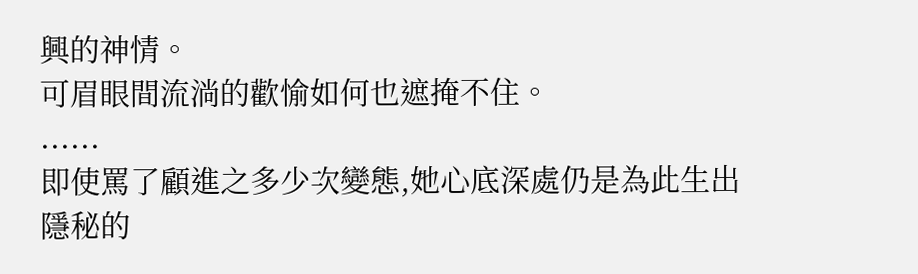興的神情。
可眉眼間流淌的歡愉如何也遮掩不住。
......
即使罵了顧進之多少次變態,她心底深處仍是為此生出隱秘的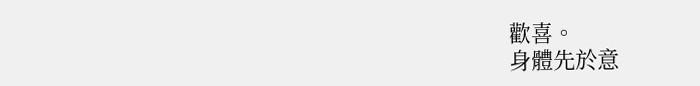歡喜。
身體先於意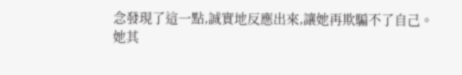念發現了這一點,誠實地反應出來,讓她再欺騙不了自己。
她其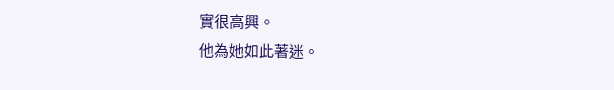實很高興。
他為她如此著迷。